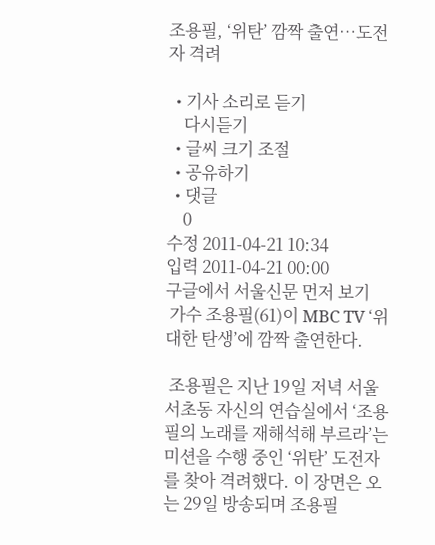조용필, ‘위탄’ 깜짝 출연…도전자 격려

  • 기사 소리로 듣기
    다시듣기
  • 글씨 크기 조절
  • 공유하기
  • 댓글
    0
수정 2011-04-21 10:34
입력 2011-04-21 00:00
구글에서 서울신문 먼저 보기
 가수 조용필(61)이 MBC TV ‘위대한 탄생’에 깜짝 출연한다.

 조용필은 지난 19일 저녁 서울 서초동 자신의 연습실에서 ‘조용필의 노래를 재해석해 부르라’는 미션을 수행 중인 ‘위탄’ 도전자를 찾아 격려했다. 이 장면은 오는 29일 방송되며 조용필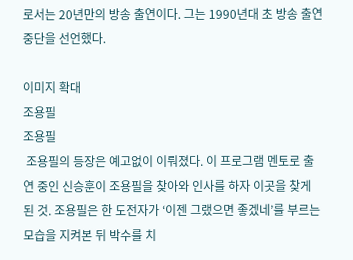로서는 20년만의 방송 출연이다. 그는 1990년대 초 방송 출연 중단을 선언했다.

이미지 확대
조용필
조용필
 조용필의 등장은 예고없이 이뤄졌다. 이 프로그램 멘토로 출연 중인 신승훈이 조용필을 찾아와 인사를 하자 이곳을 찾게 된 것. 조용필은 한 도전자가 ‘이젠 그랬으면 좋겠네’를 부르는 모습을 지켜본 뒤 박수를 치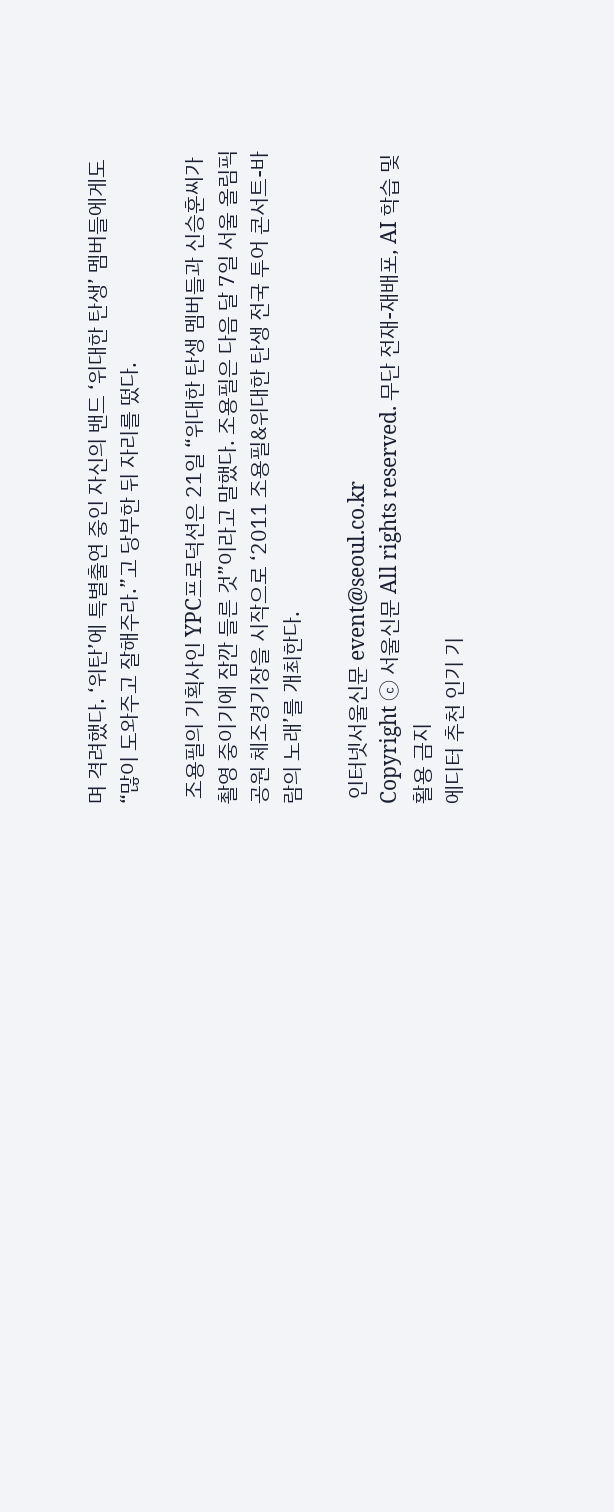며 격려했다. ‘위탄’에 특별출연 중인 자신의 밴드 ‘위대한 탄생’ 멤버들에게도 “많이 도와주고 잘해주라.”고 당부한 뒤 자리를 떴다.

 조용필의 기획사인 YPC프로덕션은 21일 “위대한 탄생 멤버들과 신승훈씨가 촬영 중이기에 잠깐 들른 것”이라고 말했다. 조용필은 다음 달 7일 서울 올림픽공원 체조경기장을 시작으로 ‘2011 조용필&위대한 탄생 전국 투어 콘서트-바람의 노래’를 개최한다.

 인터넷서울신문 event@seoul.co.kr
Copyright ⓒ 서울신문 All rights reserved. 무단 전재-재배포, AI 학습 및 활용 금지
에디터 추천 인기 기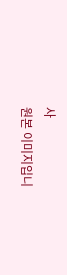사
원본 이미지입니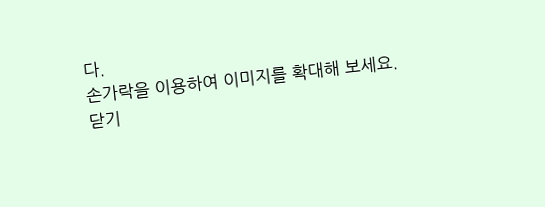다.
손가락을 이용하여 이미지를 확대해 보세요.
닫기